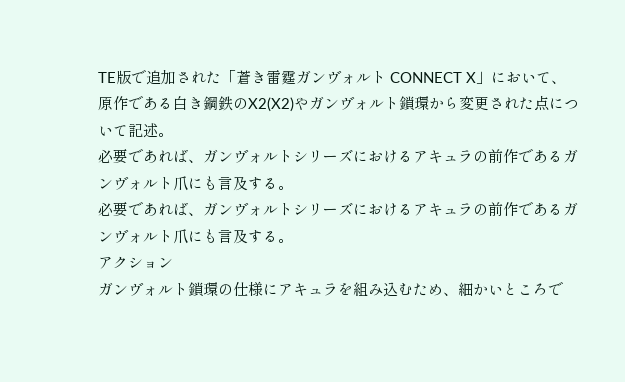TE版で追加された「蒼き雷霆ガンヴォルト CONNECT X」において、原作である白き鋼鉄のX2(X2)やガンヴォルト鎖環から変更された点について記述。
必要であれば、ガンヴォルトシリーズにおけるアキュラの前作であるガンヴォルト爪にも言及する。
必要であれば、ガンヴォルトシリーズにおけるアキュラの前作であるガンヴォルト爪にも言及する。
アクション
ガンヴォルト鎖環の仕様にアキュラを組み込むため、細かいところで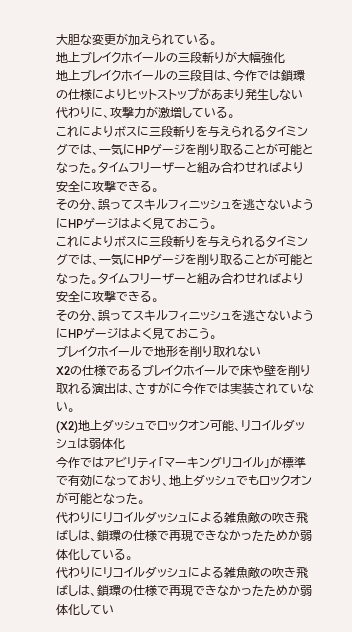大胆な変更が加えられている。
地上ブレイクホイールの三段斬りが大幅強化
地上ブレイクホイールの三段目は、今作では鎖環の仕様によりヒットストップがあまり発生しない代わりに、攻撃力が激増している。
これによりボスに三段斬りを与えられるタイミングでは、一気にHPゲージを削り取ることが可能となった。タイムフリーザーと組み合わせればより安全に攻撃できる。
その分、誤ってスキルフィニッシュを逃さないようにHPゲージはよく見ておこう。
これによりボスに三段斬りを与えられるタイミングでは、一気にHPゲージを削り取ることが可能となった。タイムフリーザーと組み合わせればより安全に攻撃できる。
その分、誤ってスキルフィニッシュを逃さないようにHPゲージはよく見ておこう。
ブレイクホイールで地形を削り取れない
X2の仕様であるブレイクホイールで床や壁を削り取れる演出は、さすがに今作では実装されていない。
(X2)地上ダッシュでロックオン可能、リコイルダッシュは弱体化
今作ではアビリティ「マーキングリコイル」が標準で有効になっており、地上ダッシュでもロックオンが可能となった。
代わりにリコイルダッシュによる雑魚敵の吹き飛ばしは、鎖環の仕様で再現できなかったためか弱体化している。
代わりにリコイルダッシュによる雑魚敵の吹き飛ばしは、鎖環の仕様で再現できなかったためか弱体化してい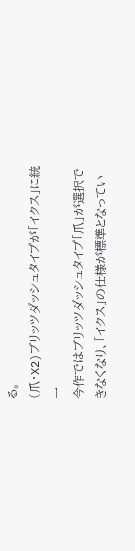る。
(爪・X2)ブリッツダッシュタイプが「イクス」に統一
今作ではブリッツダッシュタイプ「爪」が選択できなくなり、「イクス」の仕様が標準となってい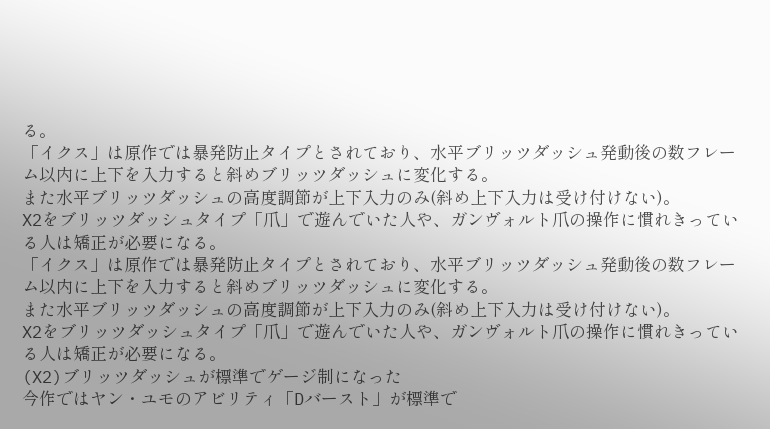る。
「イクス」は原作では暴発防止タイプとされており、水平ブリッツダッシュ発動後の数フレーム以内に上下を入力すると斜めブリッツダッシュに変化する。
また水平ブリッツダッシュの高度調節が上下入力のみ(斜め上下入力は受け付けない)。
X2をブリッツダッシュタイプ「爪」で遊んでいた人や、ガンヴォルト爪の操作に慣れきっている人は矯正が必要になる。
「イクス」は原作では暴発防止タイプとされており、水平ブリッツダッシュ発動後の数フレーム以内に上下を入力すると斜めブリッツダッシュに変化する。
また水平ブリッツダッシュの高度調節が上下入力のみ(斜め上下入力は受け付けない)。
X2をブリッツダッシュタイプ「爪」で遊んでいた人や、ガンヴォルト爪の操作に慣れきっている人は矯正が必要になる。
(X2)ブリッツダッシュが標準でゲージ制になった
今作ではヤン・ユモのアビリティ「Dバースト」が標準で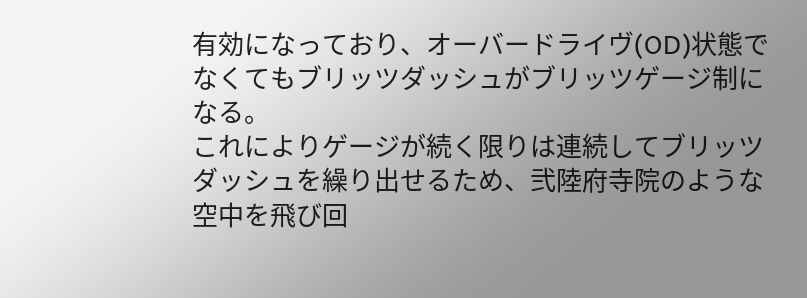有効になっており、オーバードライヴ(OD)状態でなくてもブリッツダッシュがブリッツゲージ制になる。
これによりゲージが続く限りは連続してブリッツダッシュを繰り出せるため、弐陸府寺院のような空中を飛び回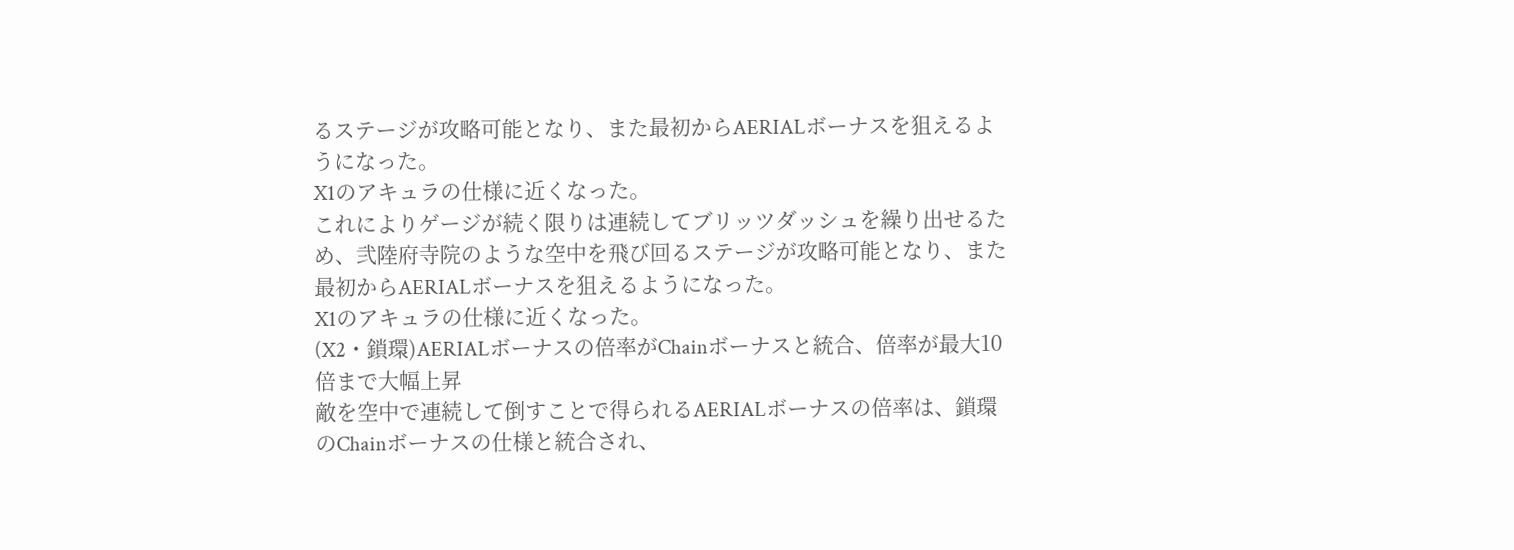るステージが攻略可能となり、また最初からAERIALボーナスを狙えるようになった。
X1のアキュラの仕様に近くなった。
これによりゲージが続く限りは連続してブリッツダッシュを繰り出せるため、弐陸府寺院のような空中を飛び回るステージが攻略可能となり、また最初からAERIALボーナスを狙えるようになった。
X1のアキュラの仕様に近くなった。
(X2・鎖環)AERIALボーナスの倍率がChainボーナスと統合、倍率が最大10倍まで大幅上昇
敵を空中で連続して倒すことで得られるAERIALボーナスの倍率は、鎖環のChainボーナスの仕様と統合され、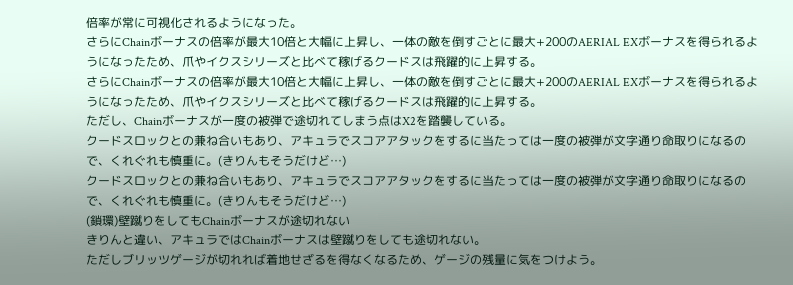倍率が常に可視化されるようになった。
さらにChainボーナスの倍率が最大10倍と大幅に上昇し、一体の敵を倒すごとに最大+200のAERIAL EXボーナスを得られるようになったため、爪やイクスシリーズと比べて稼げるクードスは飛躍的に上昇する。
さらにChainボーナスの倍率が最大10倍と大幅に上昇し、一体の敵を倒すごとに最大+200のAERIAL EXボーナスを得られるようになったため、爪やイクスシリーズと比べて稼げるクードスは飛躍的に上昇する。
ただし、Chainボーナスが一度の被弾で途切れてしまう点はX2を踏襲している。
クードスロックとの兼ね合いもあり、アキュラでスコアアタックをするに当たっては一度の被弾が文字通り命取りになるので、くれぐれも慎重に。(きりんもそうだけど…)
クードスロックとの兼ね合いもあり、アキュラでスコアアタックをするに当たっては一度の被弾が文字通り命取りになるので、くれぐれも慎重に。(きりんもそうだけど…)
(鎖環)壁蹴りをしてもChainボーナスが途切れない
きりんと違い、アキュラではChainボーナスは壁蹴りをしても途切れない。
ただしブリッツゲージが切れれば着地せざるを得なくなるため、ゲージの残量に気をつけよう。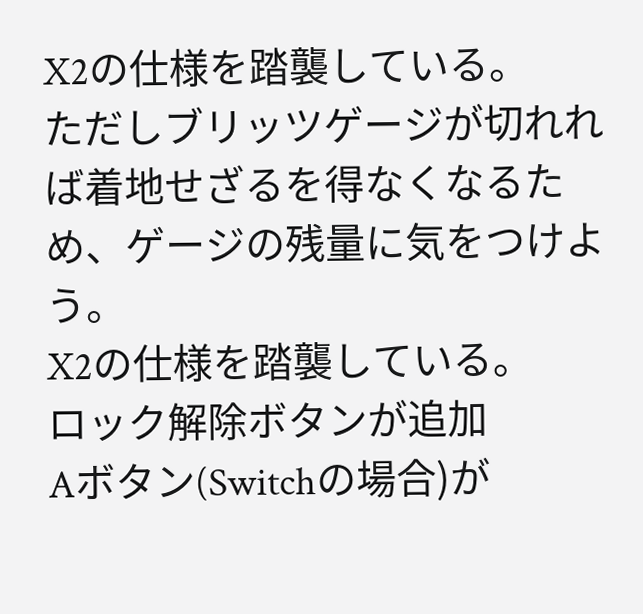X2の仕様を踏襲している。
ただしブリッツゲージが切れれば着地せざるを得なくなるため、ゲージの残量に気をつけよう。
X2の仕様を踏襲している。
ロック解除ボタンが追加
Aボタン(Switchの場合)が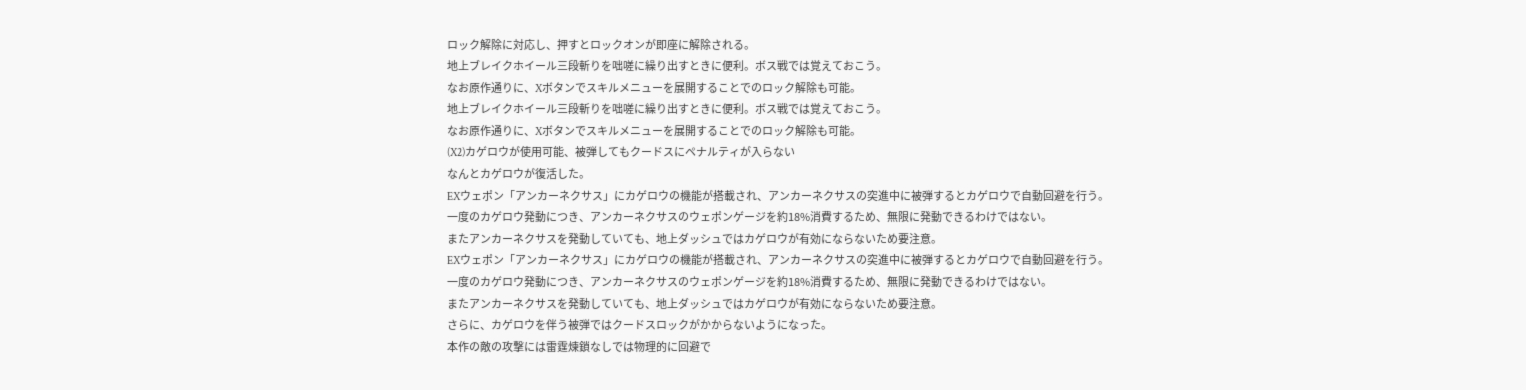ロック解除に対応し、押すとロックオンが即座に解除される。
地上ブレイクホイール三段斬りを咄嗟に繰り出すときに便利。ボス戦では覚えておこう。
なお原作通りに、Xボタンでスキルメニューを展開することでのロック解除も可能。
地上ブレイクホイール三段斬りを咄嗟に繰り出すときに便利。ボス戦では覚えておこう。
なお原作通りに、Xボタンでスキルメニューを展開することでのロック解除も可能。
(X2)カゲロウが使用可能、被弾してもクードスにペナルティが入らない
なんとカゲロウが復活した。
EXウェポン「アンカーネクサス」にカゲロウの機能が搭載され、アンカーネクサスの突進中に被弾するとカゲロウで自動回避を行う。
一度のカゲロウ発動につき、アンカーネクサスのウェポンゲージを約18%消費するため、無限に発動できるわけではない。
またアンカーネクサスを発動していても、地上ダッシュではカゲロウが有効にならないため要注意。
EXウェポン「アンカーネクサス」にカゲロウの機能が搭載され、アンカーネクサスの突進中に被弾するとカゲロウで自動回避を行う。
一度のカゲロウ発動につき、アンカーネクサスのウェポンゲージを約18%消費するため、無限に発動できるわけではない。
またアンカーネクサスを発動していても、地上ダッシュではカゲロウが有効にならないため要注意。
さらに、カゲロウを伴う被弾ではクードスロックがかからないようになった。
本作の敵の攻撃には雷霆煉鎖なしでは物理的に回避で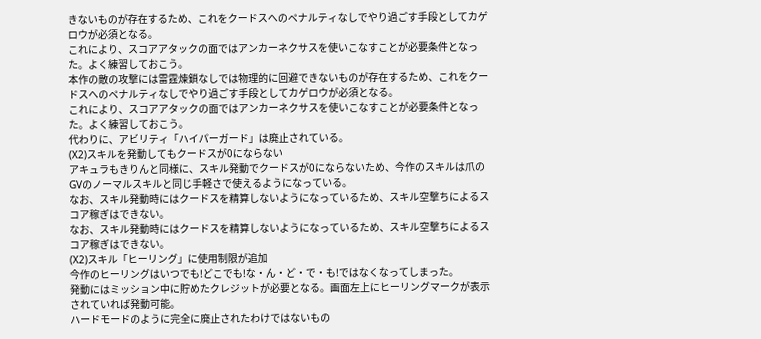きないものが存在するため、これをクードスへのペナルティなしでやり過ごす手段としてカゲロウが必須となる。
これにより、スコアアタックの面ではアンカーネクサスを使いこなすことが必要条件となった。よく練習しておこう。
本作の敵の攻撃には雷霆煉鎖なしでは物理的に回避できないものが存在するため、これをクードスへのペナルティなしでやり過ごす手段としてカゲロウが必須となる。
これにより、スコアアタックの面ではアンカーネクサスを使いこなすことが必要条件となった。よく練習しておこう。
代わりに、アビリティ「ハイパーガード」は廃止されている。
(X2)スキルを発動してもクードスが0にならない
アキュラもきりんと同様に、スキル発動でクードスが0にならないため、今作のスキルは爪のGVのノーマルスキルと同じ手軽さで使えるようになっている。
なお、スキル発動時にはクードスを精算しないようになっているため、スキル空撃ちによるスコア稼ぎはできない。
なお、スキル発動時にはクードスを精算しないようになっているため、スキル空撃ちによるスコア稼ぎはできない。
(X2)スキル「ヒーリング」に使用制限が追加
今作のヒーリングはいつでも!どこでも!な・ん・ど・で・も!ではなくなってしまった。
発動にはミッション中に貯めたクレジットが必要となる。画面左上にヒーリングマークが表示されていれば発動可能。
ハードモードのように完全に廃止されたわけではないもの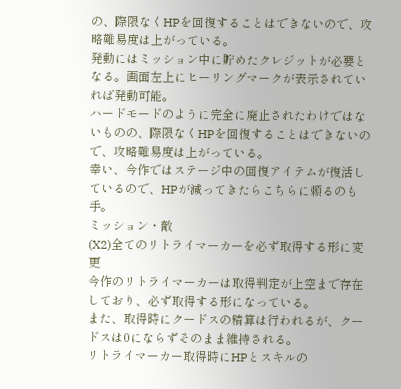の、際限なくHPを回復することはできないので、攻略難易度は上がっている。
発動にはミッション中に貯めたクレジットが必要となる。画面左上にヒーリングマークが表示されていれば発動可能。
ハードモードのように完全に廃止されたわけではないものの、際限なくHPを回復することはできないので、攻略難易度は上がっている。
幸い、今作ではステージ中の回復アイテムが復活しているので、HPが減ってきたらこちらに頼るのも手。
ミッション・敵
(X2)全てのリトライマーカーを必ず取得する形に変更
今作のリトライマーカーは取得判定が上空まで存在しており、必ず取得する形になっている。
また、取得時にクードスの精算は行われるが、クードスは0にならずそのまま維持される。
リトライマーカー取得時にHPとスキルの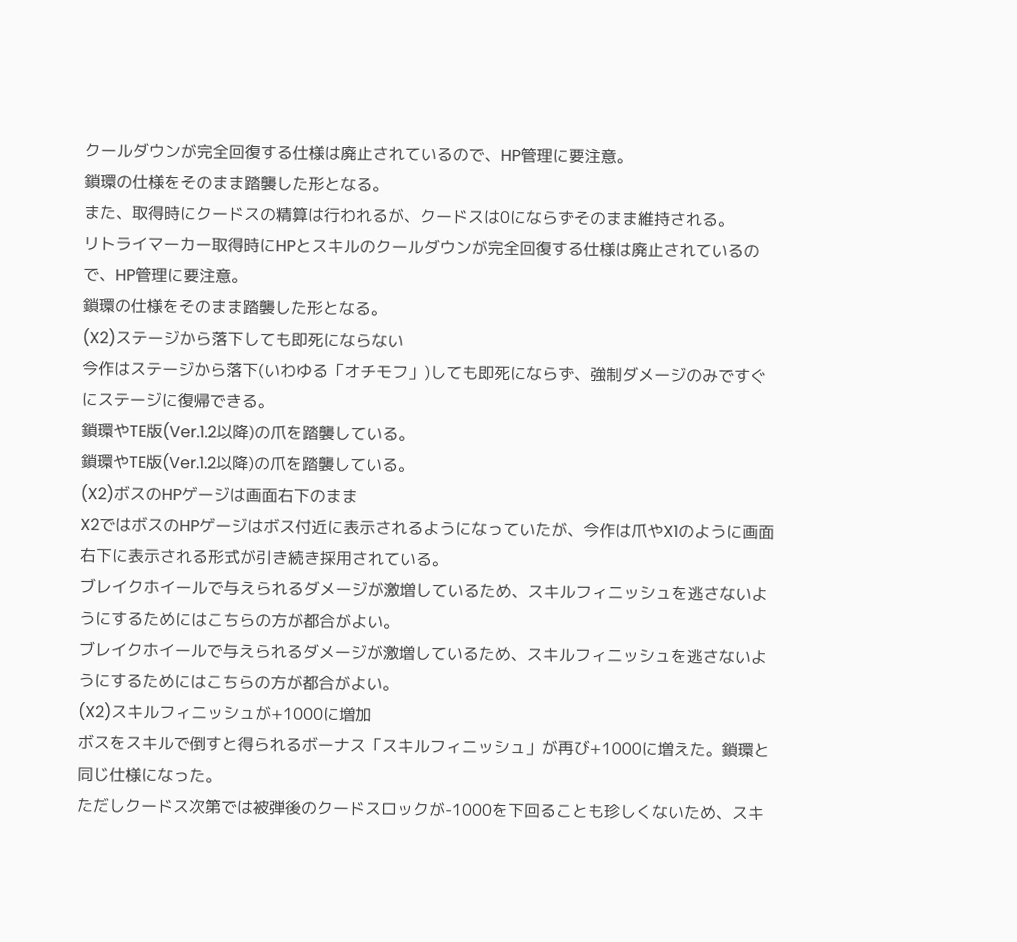クールダウンが完全回復する仕様は廃止されているので、HP管理に要注意。
鎖環の仕様をそのまま踏襲した形となる。
また、取得時にクードスの精算は行われるが、クードスは0にならずそのまま維持される。
リトライマーカー取得時にHPとスキルのクールダウンが完全回復する仕様は廃止されているので、HP管理に要注意。
鎖環の仕様をそのまま踏襲した形となる。
(X2)ステージから落下しても即死にならない
今作はステージから落下(いわゆる「オチモフ」)しても即死にならず、強制ダメージのみですぐにステージに復帰できる。
鎖環やTE版(Ver.1.2以降)の爪を踏襲している。
鎖環やTE版(Ver.1.2以降)の爪を踏襲している。
(X2)ボスのHPゲージは画面右下のまま
X2ではボスのHPゲージはボス付近に表示されるようになっていたが、今作は爪やX1のように画面右下に表示される形式が引き続き採用されている。
ブレイクホイールで与えられるダメージが激増しているため、スキルフィニッシュを逃さないようにするためにはこちらの方が都合がよい。
ブレイクホイールで与えられるダメージが激増しているため、スキルフィニッシュを逃さないようにするためにはこちらの方が都合がよい。
(X2)スキルフィニッシュが+1000に増加
ボスをスキルで倒すと得られるボーナス「スキルフィニッシュ」が再び+1000に増えた。鎖環と同じ仕様になった。
ただしクードス次第では被弾後のクードスロックが-1000を下回ることも珍しくないため、スキ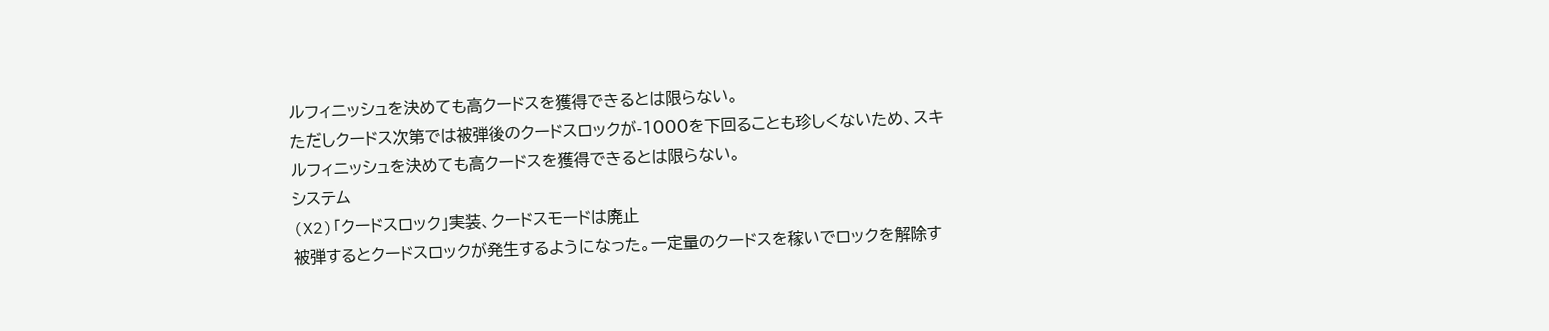ルフィニッシュを決めても高クードスを獲得できるとは限らない。
ただしクードス次第では被弾後のクードスロックが-1000を下回ることも珍しくないため、スキルフィニッシュを決めても高クードスを獲得できるとは限らない。
システム
(X2)「クードスロック」実装、クードスモードは廃止
被弾するとクードスロックが発生するようになった。一定量のクードスを稼いでロックを解除す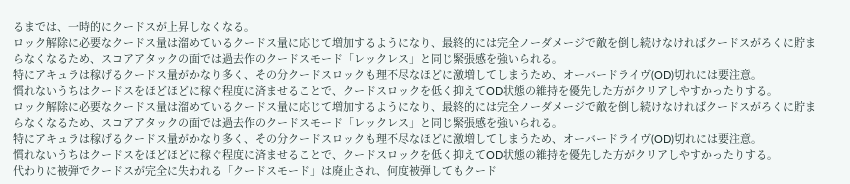るまでは、一時的にクードスが上昇しなくなる。
ロック解除に必要なクードス量は溜めているクードス量に応じて増加するようになり、最終的には完全ノーダメージで敵を倒し続けなければクードスがろくに貯まらなくなるため、スコアアタックの面では過去作のクードスモード「レックレス」と同じ緊張感を強いられる。
特にアキュラは稼げるクードス量がかなり多く、その分クードスロックも理不尽なほどに激増してしまうため、オーバードライヴ(OD)切れには要注意。
慣れないうちはクードスをほどほどに稼ぐ程度に済ませることで、クードスロックを低く抑えてOD状態の維持を優先した方がクリアしやすかったりする。
ロック解除に必要なクードス量は溜めているクードス量に応じて増加するようになり、最終的には完全ノーダメージで敵を倒し続けなければクードスがろくに貯まらなくなるため、スコアアタックの面では過去作のクードスモード「レックレス」と同じ緊張感を強いられる。
特にアキュラは稼げるクードス量がかなり多く、その分クードスロックも理不尽なほどに激増してしまうため、オーバードライヴ(OD)切れには要注意。
慣れないうちはクードスをほどほどに稼ぐ程度に済ませることで、クードスロックを低く抑えてOD状態の維持を優先した方がクリアしやすかったりする。
代わりに被弾でクードスが完全に失われる「クードスモード」は廃止され、何度被弾してもクード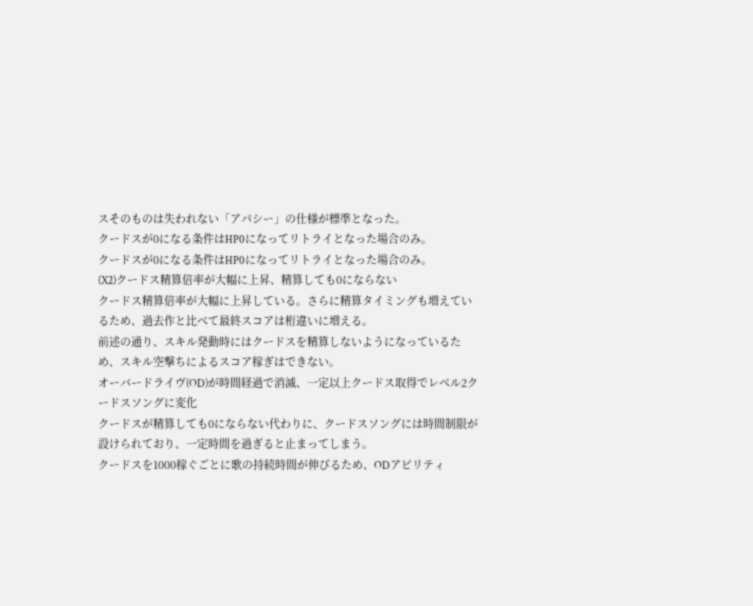スそのものは失われない「アパシー」の仕様が標準となった。
クードスが0になる条件はHP0になってリトライとなった場合のみ。
クードスが0になる条件はHP0になってリトライとなった場合のみ。
(X2)クードス精算倍率が大幅に上昇、精算しても0にならない
クードス精算倍率が大幅に上昇している。さらに精算タイミングも増えているため、過去作と比べて最終スコアは桁違いに増える。
前述の通り、スキル発動時にはクードスを精算しないようになっているため、スキル空撃ちによるスコア稼ぎはできない。
オーバードライヴ(OD)が時間経過で消滅、一定以上クードス取得でレベル2クードスソングに変化
クードスが精算しても0にならない代わりに、クードスソングには時間制限が設けられており、一定時間を過ぎると止まってしまう。
クードスを1000稼ぐごとに歌の持続時間が伸びるため、ODアビリティ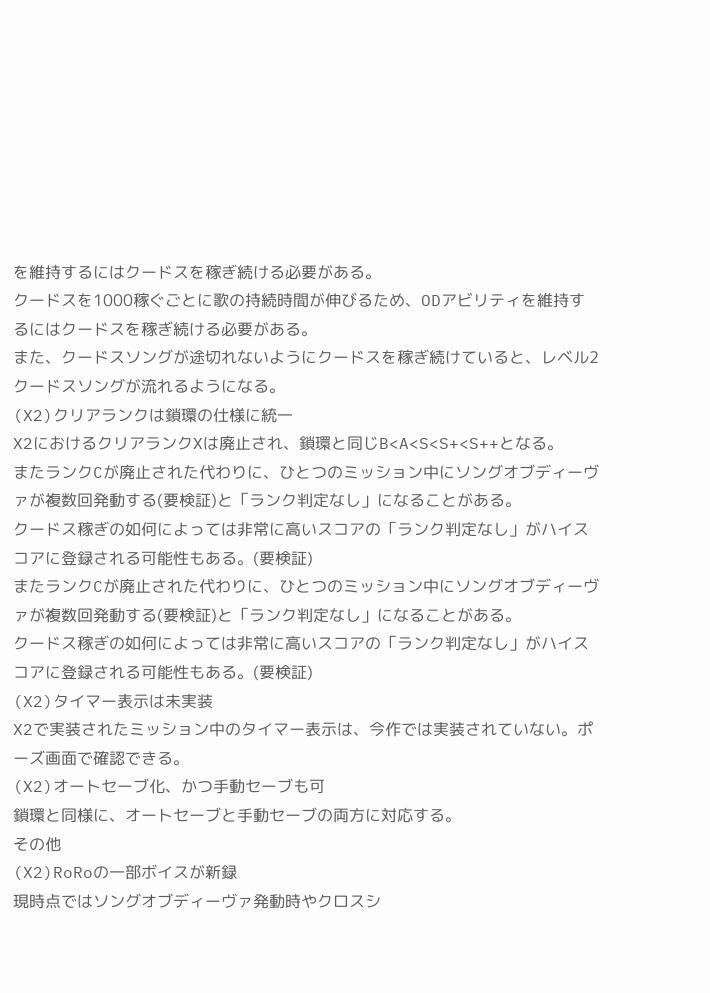を維持するにはクードスを稼ぎ続ける必要がある。
クードスを1000稼ぐごとに歌の持続時間が伸びるため、ODアビリティを維持するにはクードスを稼ぎ続ける必要がある。
また、クードスソングが途切れないようにクードスを稼ぎ続けていると、レベル2クードスソングが流れるようになる。
(X2)クリアランクは鎖環の仕様に統一
X2におけるクリアランクXは廃止され、鎖環と同じB<A<S<S+<S++となる。
またランクCが廃止された代わりに、ひとつのミッション中にソングオブディーヴァが複数回発動する(要検証)と「ランク判定なし」になることがある。
クードス稼ぎの如何によっては非常に高いスコアの「ランク判定なし」がハイスコアに登録される可能性もある。(要検証)
またランクCが廃止された代わりに、ひとつのミッション中にソングオブディーヴァが複数回発動する(要検証)と「ランク判定なし」になることがある。
クードス稼ぎの如何によっては非常に高いスコアの「ランク判定なし」がハイスコアに登録される可能性もある。(要検証)
(X2)タイマー表示は未実装
X2で実装されたミッション中のタイマー表示は、今作では実装されていない。ポーズ画面で確認できる。
(X2)オートセーブ化、かつ手動セーブも可
鎖環と同様に、オートセーブと手動セーブの両方に対応する。
その他
(X2)RoRoの一部ボイスが新録
現時点ではソングオブディーヴァ発動時やクロスシ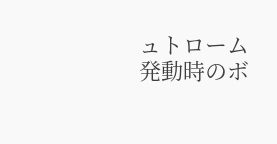ュトローム発動時のボ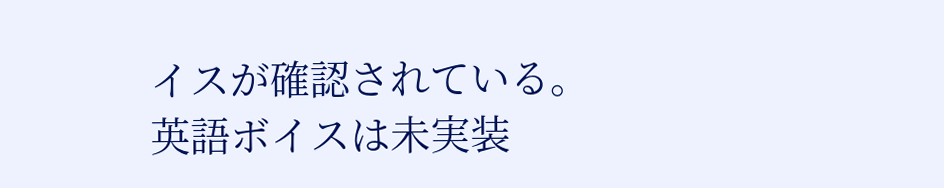イスが確認されている。
英語ボイスは未実装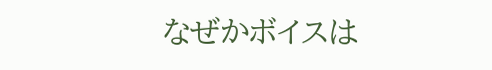なぜかボイスは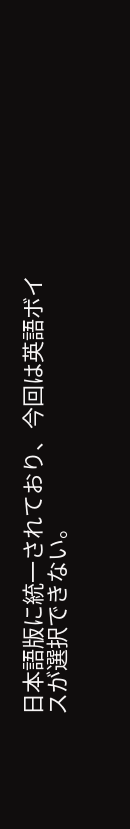日本語版に統一されており、今回は英語ボイスが選択できない。